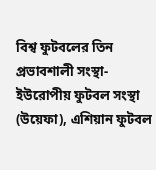বিশ্ব ফুটবলের তিন প্রভাবশালী সংস্থা- ইউরোপীয় ফুটবল সংস্থা (উয়েফা), এশিয়ান ফুটবল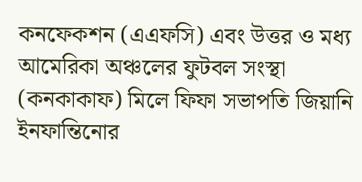কনফেকশন (এএফসি) এবং উত্তর ও মধ্য আমেরিকা অঞ্চলের ফুটবল সংস্থা (কনকাকাফ) মিলে ফিফা সভাপতি জিয়ানি ইনফান্তিনোর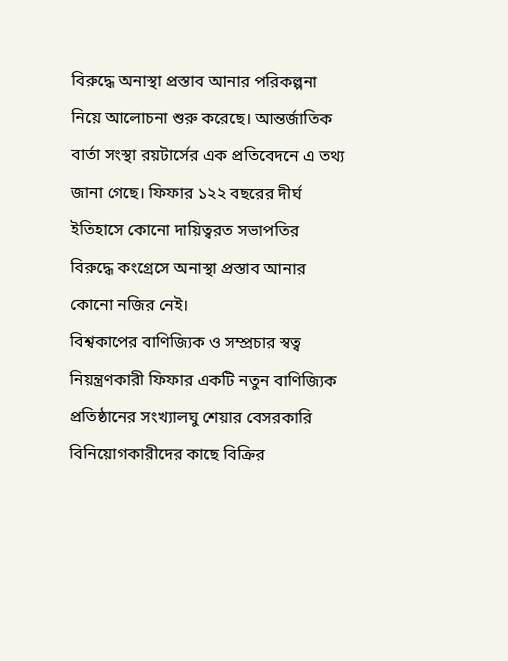বিরুদ্ধে অনাস্থা প্রস্তাব আনার পরিকল্পনা নিয়ে আলোচনা শুরু করেছে। আন্তর্জাতিক বার্তা সংস্থা রয়টার্সের এক প্রতিবেদনে এ তথ্য জানা গেছে। ফিফার ১২২ বছরের দীর্ঘ ইতিহাসে কোনো দায়িত্বরত সভাপতির বিরুদ্ধে কংগ্রেসে অনাস্থা প্রস্তাব আনার কোনো নজির নেই।
বিশ্বকাপের বাণিজ্যিক ও সম্প্রচার স্বত্ব নিয়ন্ত্রণকারী ফিফার একটি নতুন বাণিজ্যিক প্রতিষ্ঠানের সংখ্যালঘু শেয়ার বেসরকারি বিনিয়োগকারীদের কাছে বিক্রির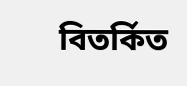বিতর্কিত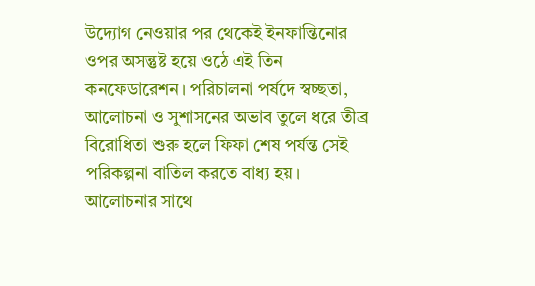উদ্যোগ নেওয়ার পর থেকেই ইনফান্তিনোর ওপর অসন্তুষ্ট হয়ে ওঠে এই তিন কনফেডারেশন। পরিচালনা পর্ষদে স্বচ্ছতা, আলোচনা ও সুশাসনের অভাব তুলে ধরে তীব্র বিরোধিতা শুরু হলে ফিফা শেষ পর্যন্ত সেই পরিকল্পনা বাতিল করতে বাধ্য হয়।
আলোচনার সাথে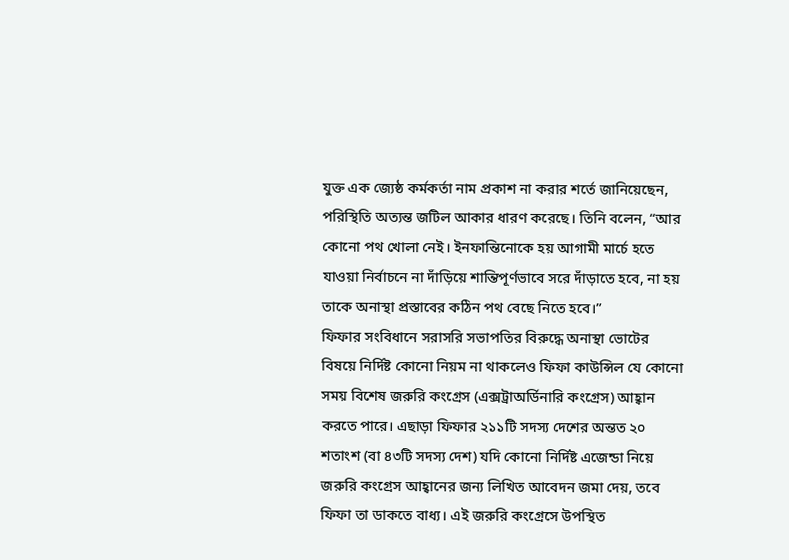যুক্ত এক জ্যেষ্ঠ কর্মকর্তা নাম প্রকাশ না করার শর্তে জানিয়েছেন, পরিস্থিতি অত্যন্ত জটিল আকার ধারণ করেছে। তিনি বলেন, “আর কোনো পথ খোলা নেই। ইনফান্তিনোকে হয় আগামী মার্চে হতে যাওয়া নির্বাচনে না দাঁড়িয়ে শান্তিপূর্ণভাবে সরে দাঁড়াতে হবে, না হয় তাকে অনাস্থা প্রস্তাবের কঠিন পথ বেছে নিতে হবে।”
ফিফার সংবিধানে সরাসরি সভাপতির বিরুদ্ধে অনাস্থা ভোটের বিষয়ে নির্দিষ্ট কোনো নিয়ম না থাকলেও ফিফা কাউন্সিল যে কোনো সময় বিশেষ জরুরি কংগ্রেস (এক্সট্রাঅর্ডিনারি কংগ্রেস) আহ্বান করতে পারে। এছাড়া ফিফার ২১১টি সদস্য দেশের অন্তত ২০ শতাংশ (বা ৪৩টি সদস্য দেশ) যদি কোনো নির্দিষ্ট এজেন্ডা নিয়ে জরুরি কংগ্রেস আহ্বানের জন্য লিখিত আবেদন জমা দেয়, তবে ফিফা তা ডাকতে বাধ্য। এই জরুরি কংগ্রেসে উপস্থিত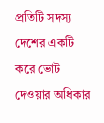প্রতিটি সদস্য দেশের একটি করে ভোট দেওয়ার অধিকার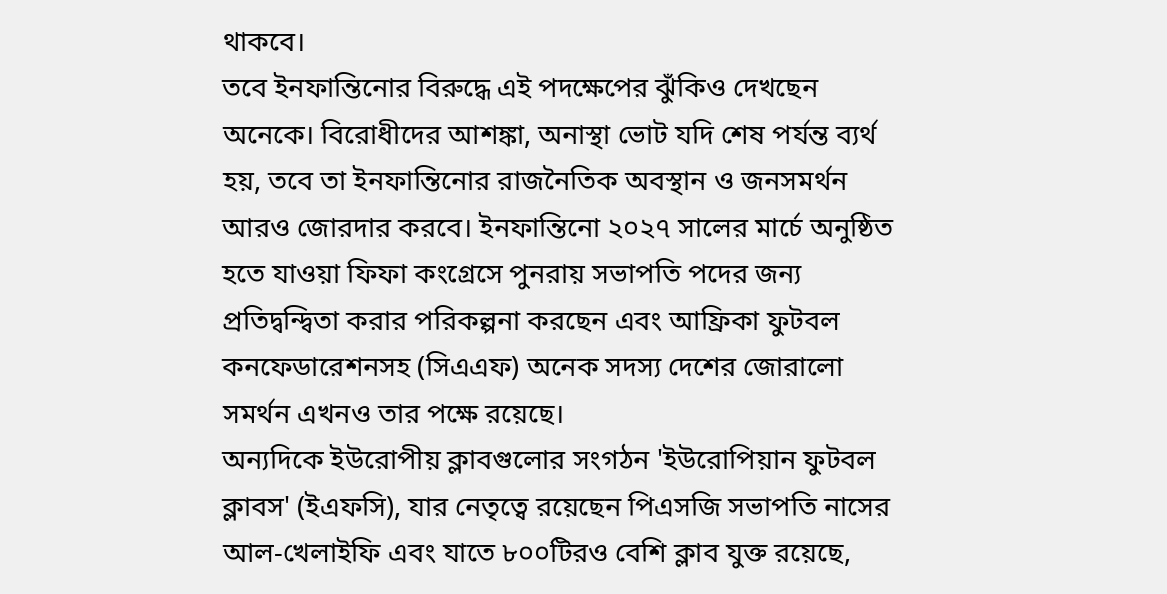থাকবে।
তবে ইনফান্তিনোর বিরুদ্ধে এই পদক্ষেপের ঝুঁকিও দেখছেন অনেকে। বিরোধীদের আশঙ্কা, অনাস্থা ভোট যদি শেষ পর্যন্ত ব্যর্থ হয়, তবে তা ইনফান্তিনোর রাজনৈতিক অবস্থান ও জনসমর্থন আরও জোরদার করবে। ইনফান্তিনো ২০২৭ সালের মার্চে অনুষ্ঠিত হতে যাওয়া ফিফা কংগ্রেসে পুনরায় সভাপতি পদের জন্য প্রতিদ্বন্দ্বিতা করার পরিকল্পনা করছেন এবং আফ্রিকা ফুটবল কনফেডারেশনসহ (সিএএফ) অনেক সদস্য দেশের জোরালো সমর্থন এখনও তার পক্ষে রয়েছে।
অন্যদিকে ইউরোপীয় ক্লাবগুলোর সংগঠন 'ইউরোপিয়ান ফুটবল ক্লাবস' (ইএফসি), যার নেতৃত্বে রয়েছেন পিএসজি সভাপতি নাসের আল-খেলাইফি এবং যাতে ৮০০টিরও বেশি ক্লাব যুক্ত রয়েছে,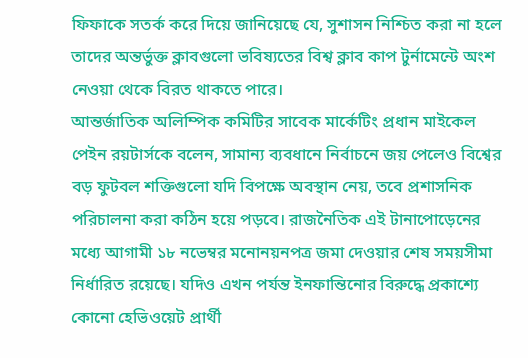ফিফাকে সতর্ক করে দিয়ে জানিয়েছে যে, সুশাসন নিশ্চিত করা না হলে তাদের অন্তর্ভুক্ত ক্লাবগুলো ভবিষ্যতের বিশ্ব ক্লাব কাপ টুর্নামেন্টে অংশ নেওয়া থেকে বিরত থাকতে পারে।
আন্তর্জাতিক অলিম্পিক কমিটির সাবেক মার্কেটিং প্রধান মাইকেল পেইন রয়টার্সকে বলেন, সামান্য ব্যবধানে নির্বাচনে জয় পেলেও বিশ্বের বড় ফুটবল শক্তিগুলো যদি বিপক্ষে অবস্থান নেয়, তবে প্রশাসনিক পরিচালনা করা কঠিন হয়ে পড়বে। রাজনৈতিক এই টানাপোড়েনের মধ্যে আগামী ১৮ নভেম্বর মনোনয়নপত্র জমা দেওয়ার শেষ সময়সীমা নির্ধারিত রয়েছে। যদিও এখন পর্যন্ত ইনফান্তিনোর বিরুদ্ধে প্রকাশ্যে কোনো হেভিওয়েট প্রার্থী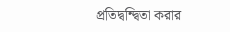প্রতিদ্বন্দ্বিতা করার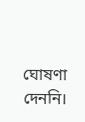ঘোষণা দেননি।